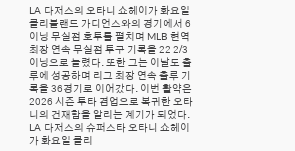LA 다저스의 오타니 쇼헤이가 화요일 클리블랜드 가디언스와의 경기에서 6이닝 무실점 호투를 펼치며 MLB 현역 최장 연속 무실점 투구 기록을 22 2/3이닝으로 늘렸다. 또한 그는 이날도 출루에 성공하며 리그 최장 연속 출루 기록을 36경기로 이어갔다. 이번 활약은 2026 시즌 투타 겸업으로 복귀한 오타니의 건재함을 알리는 계기가 되었다.
LA 다저스의 슈퍼스타 오타니 쇼헤이가 화요일 클리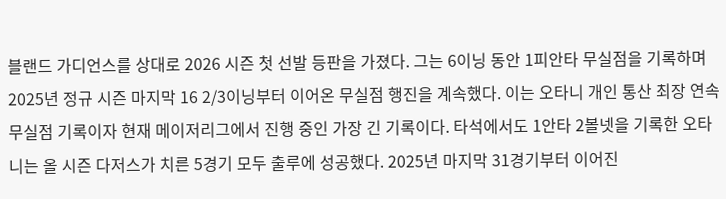블랜드 가디언스를 상대로 2026 시즌 첫 선발 등판을 가졌다. 그는 6이닝 동안 1피안타 무실점을 기록하며 2025년 정규 시즌 마지막 16 2/3이닝부터 이어온 무실점 행진을 계속했다. 이는 오타니 개인 통산 최장 연속 무실점 기록이자 현재 메이저리그에서 진행 중인 가장 긴 기록이다. 타석에서도 1안타 2볼넷을 기록한 오타니는 올 시즌 다저스가 치른 5경기 모두 출루에 성공했다. 2025년 마지막 31경기부터 이어진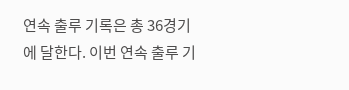연속 출루 기록은 총 36경기에 달한다. 이번 연속 출루 기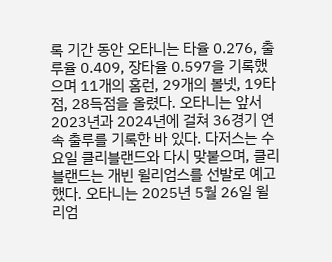록 기간 동안 오타니는 타율 0.276, 출루율 0.409, 장타율 0.597을 기록했으며 11개의 홈런, 29개의 볼넷, 19타점, 28득점을 올렸다. 오타니는 앞서 2023년과 2024년에 걸쳐 36경기 연속 출루를 기록한 바 있다. 다저스는 수요일 클리블랜드와 다시 맞붙으며, 클리블랜드는 개빈 윌리엄스를 선발로 예고했다. 오타니는 2025년 5월 26일 윌리엄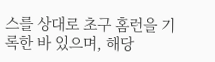스를 상대로 초구 홈런을 기록한 바 있으며, 해당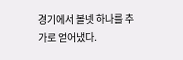경기에서 볼넷 하나를 추가로 얻어냈다.